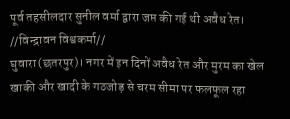पूर्व तहसीलदार सुनील वर्मा द्वारा जप्त की गई थी अवैध रेत।
//विन्द्रावन विश्वकर्मा//
घुवारा(छतरपुर)। नगर में इन दिनों अवैध रेत और मुरम का खेल खाकी और खादी के गठजोड़ से चरम सीमा पर फलफूल रहा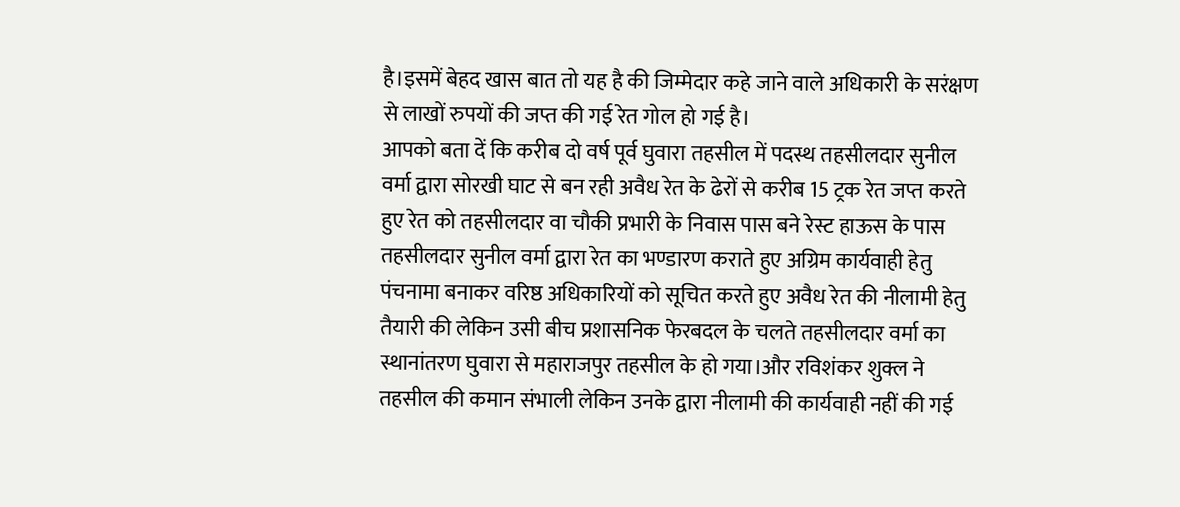है।इसमें बेहद खास बात तो यह है की जिम्मेदार कहे जाने वाले अधिकारी के सरंक्षण से लाखों रुपयों की जप्त की गई रेत गोल हो गई है।
आपको बता दें कि करीब दो वर्ष पूर्व घुवारा तहसील में पदस्थ तहसीलदार सुनील वर्मा द्वारा सोरखी घाट से बन रही अवैध रेत के ढेरों से करीब 15 ट्रक रेत जप्त करते हुए रेत को तहसीलदार वा चौकी प्रभारी के निवास पास बने रेस्ट हाऊस के पास तहसीलदार सुनील वर्मा द्वारा रेत का भण्डारण कराते हुए अग्रिम कार्यवाही हेतु पंचनामा बनाकर वरिष्ठ अधिकारियों को सूचित करते हुए अवैध रेत की नीलामी हेतु तैयारी की लेकिन उसी बीच प्रशासनिक फेरबदल के चलते तहसीलदार वर्मा का स्थानांतरण घुवारा से महाराजपुर तहसील के हो गया।और रविशंकर शुक्ल ने तहसील की कमान संभाली लेकिन उनके द्वारा नीलामी की कार्यवाही नहीं की गई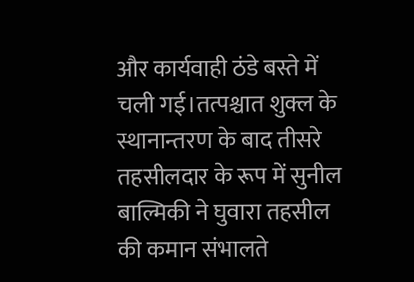और कार्यवाही ठंडे बस्ते में चली गई।तत्पश्चात शुक्ल के स्थानान्तरण के बाद तीसरे तहसीलदार के रूप में सुनील बाल्मिकी ने घुवारा तहसील की कमान संभालते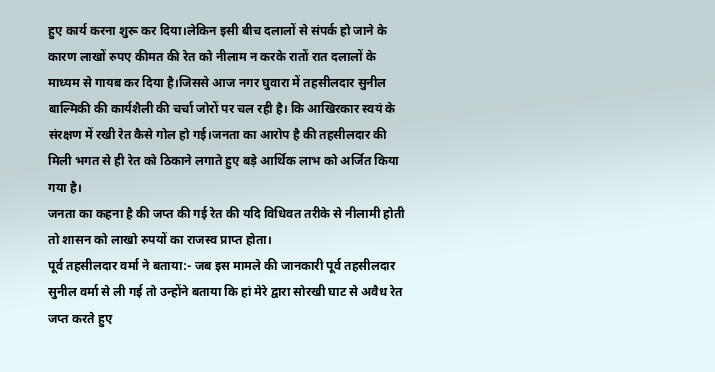हुए कार्य करना शुरू कर दिया।लेकिन इसी बीच दलालों से संपर्क हो जाने के कारण लाखों रुपए कीमत की रेत को नीलाम न करके रातों रात दलालों के माध्यम से गायब कर दिया है।जिससे आज नगर घुवारा में तहसीलदार सुनील बाल्मिकी की कार्यशैली की चर्चा जोरों पर चल रही है। कि आखिरकार स्वयं के संरक्षण में रखी रेत कैसे गोल हो गई।जनता का आरोप है की तहसीलदार की मिली भगत से ही रेत को ठिकाने लगाते हुए बड़े आर्थिक लाभ को अर्जित किया गया है।
जनता का कहना है की जप्त की गई रेत की यदि विधिवत तरीके से नीलामी होती तो शासन को लाखो रुपयों का राजस्व प्राप्त होता।
पूर्व तहसीलदार वर्मा ने बताया:- जब इस मामले की जानकारी पूर्व तहसीलदार सुनील वर्मा से ली गई तो उन्होंने बताया कि हां मेरे द्वारा सोरखी घाट से अवैध रेत जप्त करते हुए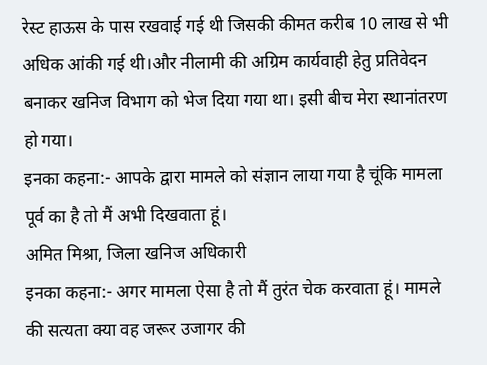रेस्ट हाऊस के पास रखवाई गई थी जिसकी कीमत करीब 10 लाख से भी अधिक आंकी गई थी।और नीलामी की अग्रिम कार्यवाही हेतु प्रतिवेदन बनाकर खनिज विभाग को भेज दिया गया था। इसी बीच मेरा स्थानांतरण हो गया।
इनका कहना:- आपके द्वारा मामले को संज्ञान लाया गया है चूंकि मामला पूर्व का है तो मैं अभी दिखवाता हूं।
अमित मिश्रा, जिला खनिज अधिकारी
इनका कहना:- अगर मामला ऐसा है तो मैं तुरंत चेक करवाता हूं। मामले की सत्यता क्या वह जरूर उजागर की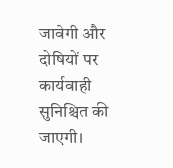जावेगी और दोषियों पर कार्यवाही सुनिश्चित की जाएगी।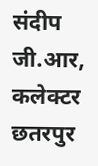संदीप जी.आर, कलेक्टर छतरपुर